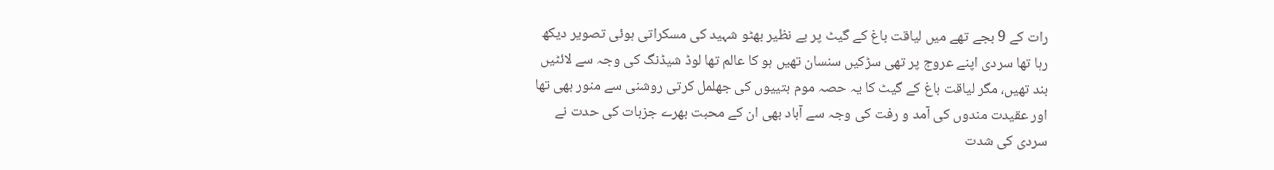رات کے 9 بجے تھے میں لیاقت باغ کے گیٹ پر بے نظیر بھٹو شہید کی مسکراتی ہوئی تصویر دیکھ رہا تھا سردی اپنے عروج پر تھی سڑکیں سنسان تھیں ہو کا عالم تھا لوڈ شیڈنگ کی وجہ سے لائٹیں بند تھیں، مگر لیاقت باغ کے گیٹ کا یہ حصہ موم بتییوں کی جھلمل کرتی روشنی سے منور بھی تھا اور عقیدت مندوں کی آمد و رفت کی وجہ سے آباد بھی ان کے محبت بھرے جزبات کی حدت نے سردی کی شدت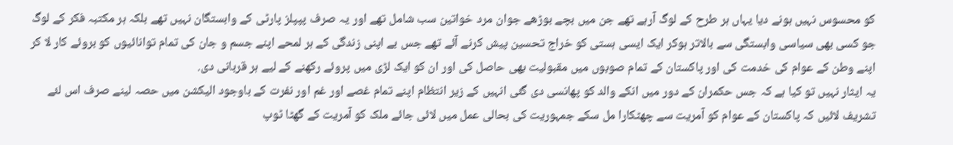کو محسوس نہیں ہونے دیا یہاں ہر طرح کے لوگ آرہے تھے جن میں بچے بوڑھے جوان مرد خواتین سب شامل تھے اور یہ صرف پپپلز پارٹی کے وابستگان نہیں تھے بلکہ ہر مکتبہ فکر کے لوگ جو کسی بھی سیاسی وابستگی سے بالاتر ہوکر ایک ایسی ہستی کو خراج تحسین پیش کرنے آئے تھے جس بے اپنی زندگی کے ہر لمحے اپنے جسم و جان کی تمام توانائیوں کو بروئے کار لا کر اپنے وطن کے عوام کی خدمت کی اور پاکستان کے تمام صوبوں میں مقبولیت بھی حاصل کی اور ان کو ایک لڑی میں پروئے رکھنے کے لیے ہر قربانی دی.
یہ ایثار نہیں تو کیا ہے کہ جس حکمران کے دور میں انکے والد کو پھانسی دی گئی انہیں کے زیر انتظام اپنے تمام غصے اور غم اور نفرت کے باوجود الیکشن میں حصہ لینے صرف اس لئے تشریف لائیں کہ پاکستان کے عوام کو آمریت سے چھٹکارا مل سکے جمہوریت کی بحالی عمل میں لائی جائے ملک کو آمریت کے گھٹا ٹوپ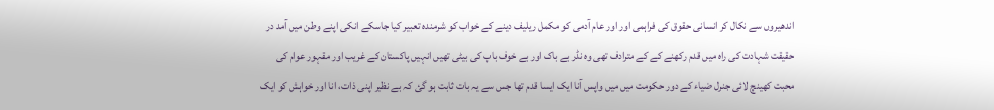اندھیروں سے نکال کر انسانی حقوق کی فراہمی اور اور عام آدمی کو مکمل ریلیف دینے کے خواب کو شرمندہ تعبیر کیا جاسکے انکی اپنے وطن میں آمد در حقیقت شہادت کی راہ میں قدم رکھنے کے کے مترادف تھی وہ نڈر بے باک اور بے خوف باپ کی بیٹی تھیں انہیں پاکستان کے غریب اور مقہور عوام کی محبت کھینچ لائی جنرل ضیاء کے دور حکومت میں میں واپس آنا ایک ایسا قدم تھا جس سے یہ بات ثابت ہو گئ کہ بے نظیر اپنی ذات، انا اور خواہش کو ایک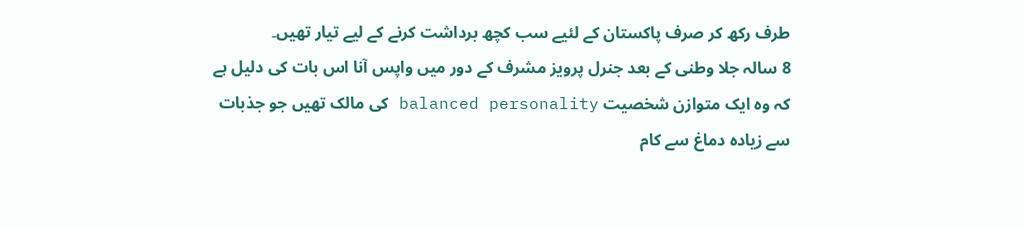طرف رکھ کر صرف پاکستان کے لئیے سب کچھ برداشت کرنے کے لیے تیار تھیں۔
8 سالہ جلا وطنی کے بعد جنرل پرویز مشرف کے دور میں واپس آنا اس بات کی دلیل ہے کہ وہ ایک متوازن شخصیت balanced personality کی مالک تھیں جو جذبات سے زیادہ دماغ سے کام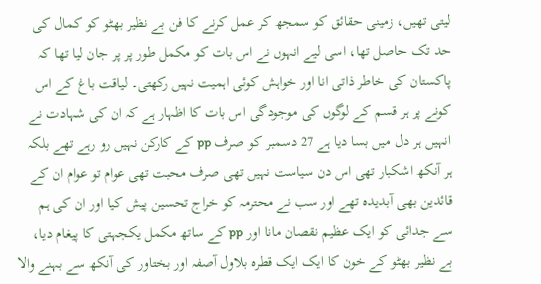لیتی تھیں، زمینی حقائق کو سمجھ کر عمل کرنے کا فن بے نظیر بھٹو کو کمال کی حد تک حاصل تھا، اسی لیے انہوں نے اس بات کو مکمل طور پر پر جان لیا تھا کہ پاکستان کی خاطر ذاتی انا اور خواہش کوئی اہمیت نہیں رکھتی۔ لیاقت باغ کے اس کونے پر ہر قسم کے لوگوں کی موجودگی اس بات کا اظہار ہے کہ ان کی شہادت نے انہیں ہر دل میں بسا دیا ہے 27 دسمبر کو صرف pp کے کارکن نہیں رو رہے تھے بلکہ ہر آنکھ اشکبار تھی اس دن سیاست نہیں تھی صرف محبت تھی عوام تو عوام ان کے قائدین بھی آبدیدہ تھے اور سب نے محترمہ کو خراج تحسین پیش کیا اور ان کی ہم سے جدائی کو ایک عظیم نقصان مانا اور pp کے ساتھ مکمل یکجہتی کا پیغام دیا، بے نظیر بھٹو کے خون کا ایک ایک قطرہ بلاول آصفہ اور بختاور کی آنکھ سے بہنے والا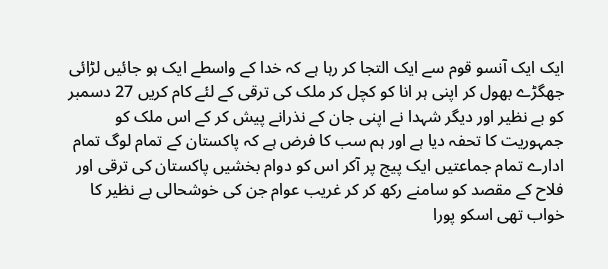ایک ایک آنسو قوم سے ایک التجا کر رہا ہے کہ خدا کے واسطے ایک ہو جائیں لڑائی جھگڑے بھول کر اپنی ہر انا کو کچل کر ملک کی ترقی کے لئے کام کریں 27 دسمبر کو بے نظیر اور دیگر شہدا نے اپنی جان کے نذرانے پیش کر کے اس ملک کو جمہوریت کا تحفہ دیا ہے اور ہم سب کا فرض ہے کہ پاکستان کے تمام لوگ تمام ادارے تمام جماعتیں ایک پیج پر آکر اس کو دوام بخشیں پاکستان کی ترقی اور فلاح کے مقصد کو سامنے رکھ کر کر غریب عوام جن کی خوشحالی بے نظیر کا خواب تھی اسکو پورا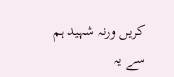کریں ورنہ شہید ہم سے یہ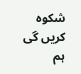شکوہ کریں گی
ہم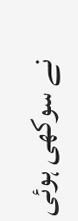نے سوکھی ہوئی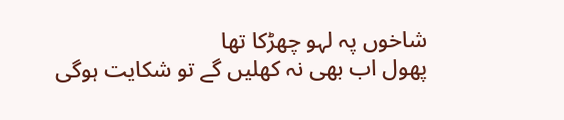شاخوں پہ لہو چھڑکا تھا
پھول اب بھی نہ کھلیں گے تو شکایت ہوگی